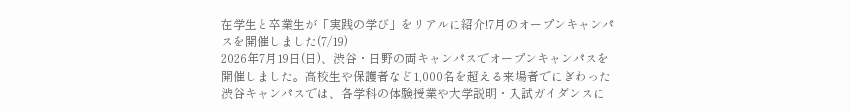在学生と卒業生が「実践の学び」をリアルに紹介!7月のオープンキャンパスを開催しました(7/19)
2026年7月19日(日)、渋谷・日野の両キャンパスでオープンキャンパスを開催しました。高校生や保護者など1,000名を超える来場者でにぎわった渋谷キャンパスでは、各学科の体験授業や大学説明・入試ガイダンスに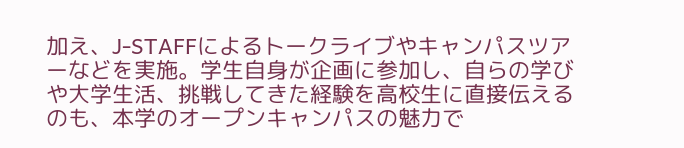加え、J-STAFFによるトークライブやキャンパスツアーなどを実施。学生自身が企画に参加し、自らの学びや大学生活、挑戦してきた経験を高校生に直接伝えるのも、本学のオープンキャンパスの魅力で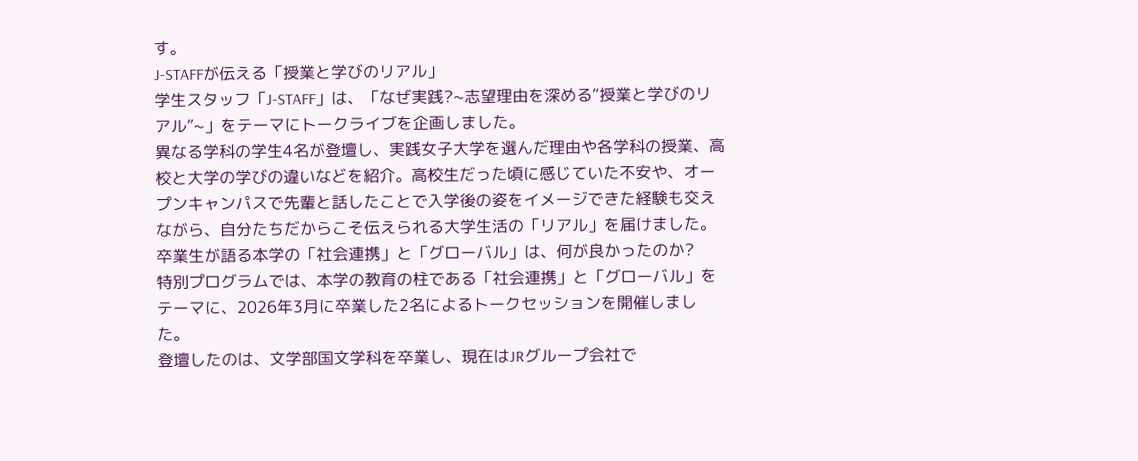す。
J-STAFFが伝える「授業と学びのリアル」
学生スタッフ「J-STAFF」は、「なぜ実践?~志望理由を深める“授業と学びのリアル”~」をテーマにトークライブを企画しました。
異なる学科の学生4名が登壇し、実践女子大学を選んだ理由や各学科の授業、高校と大学の学びの違いなどを紹介。高校生だった頃に感じていた不安や、オープンキャンパスで先輩と話したことで入学後の姿をイメージできた経験も交えながら、自分たちだからこそ伝えられる大学生活の「リアル」を届けました。
卒業生が語る本学の「社会連携」と「グローバル」は、何が良かったのか?
特別プログラムでは、本学の教育の柱である「社会連携」と「グローバル」をテーマに、2026年3月に卒業した2名によるトークセッションを開催しました。
登壇したのは、文学部国文学科を卒業し、現在はJRグループ会社で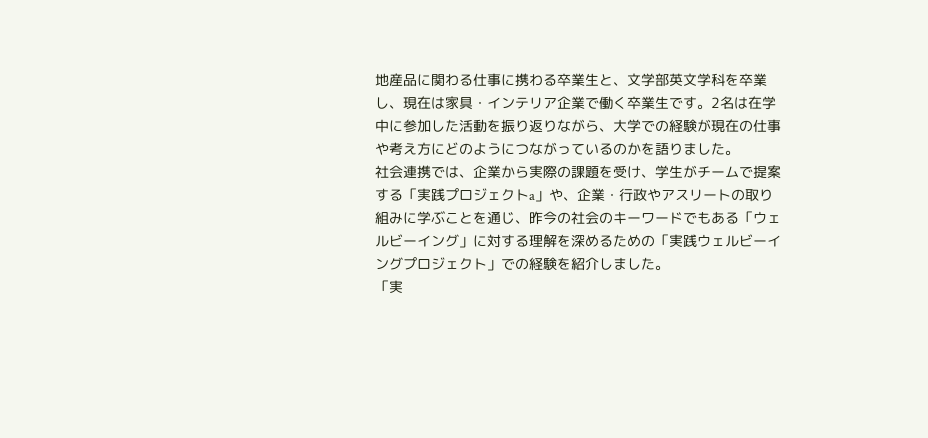地産品に関わる仕事に携わる卒業生と、文学部英文学科を卒業し、現在は家具・インテリア企業で働く卒業生です。2名は在学中に参加した活動を振り返りながら、大学での経験が現在の仕事や考え方にどのようにつながっているのかを語りました。
社会連携では、企業から実際の課題を受け、学生がチームで提案する「実践プロジェクトa」や、企業・行政やアスリートの取り組みに学ぶことを通じ、昨今の社会のキーワードでもある「ウェルビーイング」に対する理解を深めるための「実践ウェルビーイングプロジェクト」での経験を紹介しました。
「実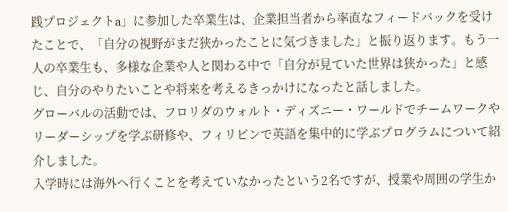践プロジェクトa」に参加した卒業生は、企業担当者から率直なフィードバックを受けたことで、「自分の視野がまだ狭かったことに気づきました」と振り返ります。もう一人の卒業生も、多様な企業や人と関わる中で「自分が見ていた世界は狭かった」と感じ、自分のやりたいことや将来を考えるきっかけになったと話しました。
グローバルの活動では、フロリダのウォルト・ディズニー・ワールドでチームワークやリーダーシップを学ぶ研修や、フィリピンで英語を集中的に学ぶプログラムについて紹介しました。
入学時には海外へ行くことを考えていなかったという2名ですが、授業や周囲の学生か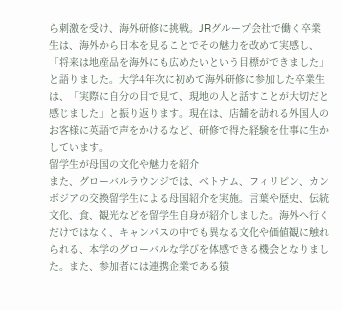ら刺激を受け、海外研修に挑戦。JRグループ会社で働く卒業生は、海外から日本を見ることでその魅力を改めて実感し、「将来は地産品を海外にも広めたいという目標ができました」と語りました。大学4年次に初めて海外研修に参加した卒業生は、「実際に自分の目で見て、現地の人と話すことが大切だと感じました」と振り返ります。現在は、店舗を訪れる外国人のお客様に英語で声をかけるなど、研修で得た経験を仕事に生かしています。
留学生が母国の文化や魅力を紹介
また、グローバルラウンジでは、ベトナム、フィリピン、カンボジアの交換留学生による母国紹介を実施。言葉や歴史、伝統文化、食、観光などを留学生自身が紹介しました。海外へ行くだけではなく、キャンパスの中でも異なる文化や価値観に触れられる、本学のグローバルな学びを体感できる機会となりました。また、参加者には連携企業である猿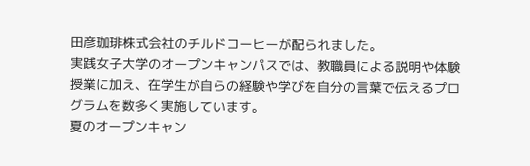田彦珈琲株式会社のチルドコーヒーが配られました。
実践女子大学のオープンキャンパスでは、教職員による説明や体験授業に加え、在学生が自らの経験や学びを自分の言葉で伝えるプログラムを数多く実施しています。
夏のオープンキャン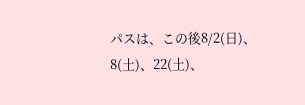パスは、この後8/2(日)、8(土)、22(土)、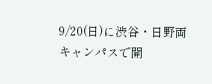9/20(日)に渋谷・日野両キャンパスで開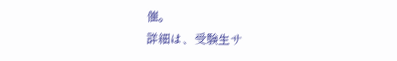催。
詳細は、受験生サ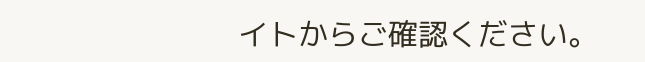イトからご確認ください。